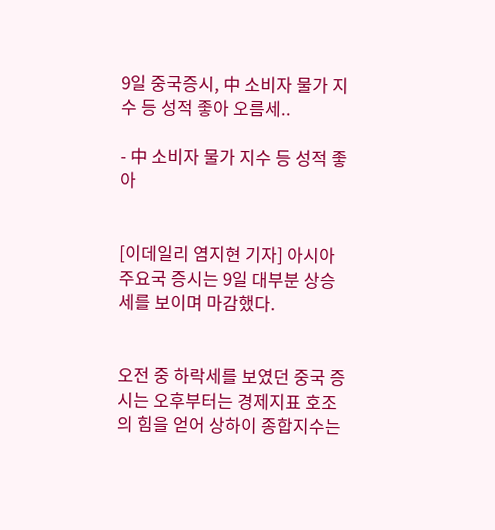9일 중국증시, 中 소비자 물가 지수 등 성적 좋아 오름세..

- 中 소비자 물가 지수 등 성적 좋아


[이데일리 염지현 기자] 아시아 주요국 증시는 9일 대부분 상승세를 보이며 마감했다.


오전 중 하락세를 보였던 중국 증시는 오후부터는 경제지표 호조의 힘을 얻어 상하이 종합지수는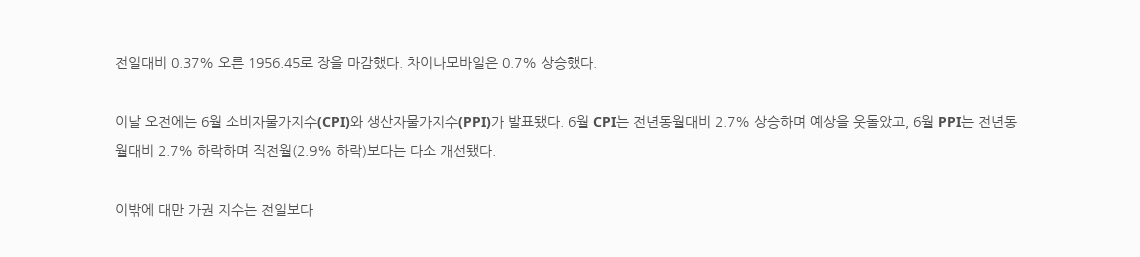전일대비 0.37% 오른 1956.45로 장을 마감했다. 차이나모바일은 0.7% 상승했다.

이날 오전에는 6월 소비자물가지수(CPI)와 생산자물가지수(PPI)가 발표됐다. 6월 CPI는 전년동월대비 2.7% 상승하며 예상을 웃돌았고, 6월 PPI는 전년동월대비 2.7% 하락하며 직전월(2.9% 하락)보다는 다소 개선됐다.

이밖에 대만 가권 지수는 전일보다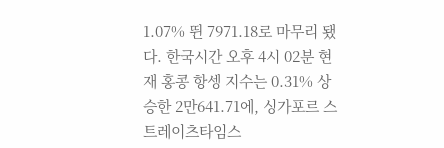1.07% 뛴 7971.18로 마무리 됐다. 한국시간 오후 4시 02분 현재 홍콩 항셍 지수는 0.31% 상승한 2만641.71에, 싱가포르 스트레이츠타임스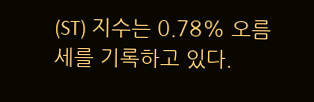(ST) 지수는 0.78% 오름세를 기록하고 있다.